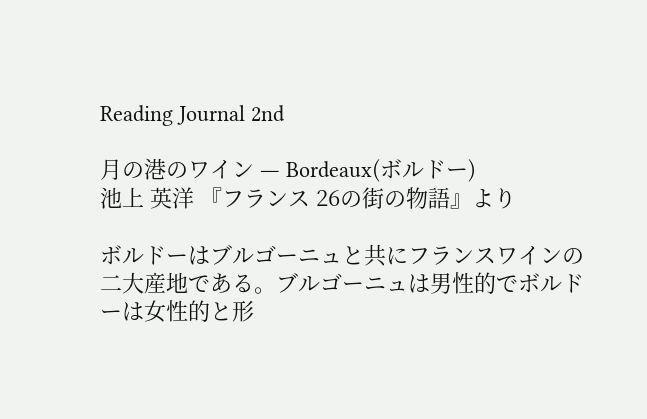Reading Journal 2nd

月の港のワイン — Bordeaux(ボルドー)
池上 英洋 『フランス 26の街の物語』より

ボルドーはブルゴーニュと共にフランスワインの二大産地である。ブルゴーニュは男性的でボルドーは女性的と形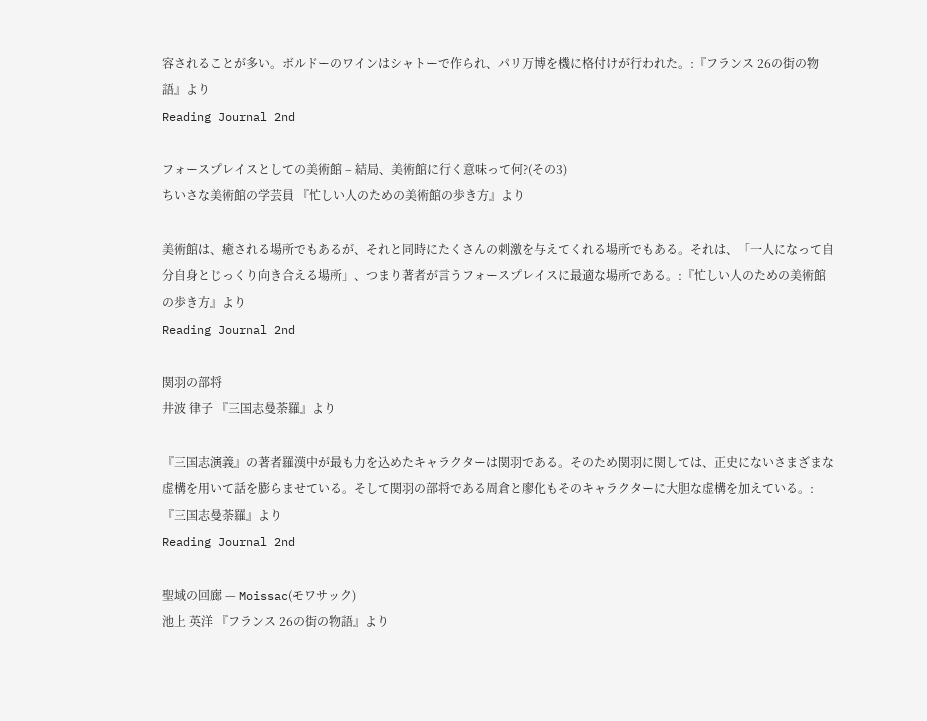容されることが多い。ボルドーのワインはシャトーで作られ、パリ万博を機に格付けが行われた。:『フランス 26の街の物語』より
Reading Journal 2nd

フォースプレイスとしての美術館 – 結局、美術館に行く意味って何?(その3)
ちいさな美術館の学芸員 『忙しい人のための美術館の歩き方』より

美術館は、癒される場所でもあるが、それと同時にたくさんの刺激を与えてくれる場所でもある。それは、「一人になって自分自身とじっくり向き合える場所」、つまり著者が言うフォースプレイスに最適な場所である。:『忙しい人のための美術館の歩き方』より
Reading Journal 2nd

関羽の部将
井波 律子 『三国志曼荼羅』より

『三国志演義』の著者羅漢中が最も力を込めたキャラクターは関羽である。そのため関羽に関しては、正史にないさまざまな虚構を用いて話を膨らませている。そして関羽の部将である周倉と廖化もそのキャラクターに大胆な虚構を加えている。:『三国志曼荼羅』より
Reading Journal 2nd

聖域の回廊 — Moissac(モワサック)
池上 英洋 『フランス 26の街の物語』より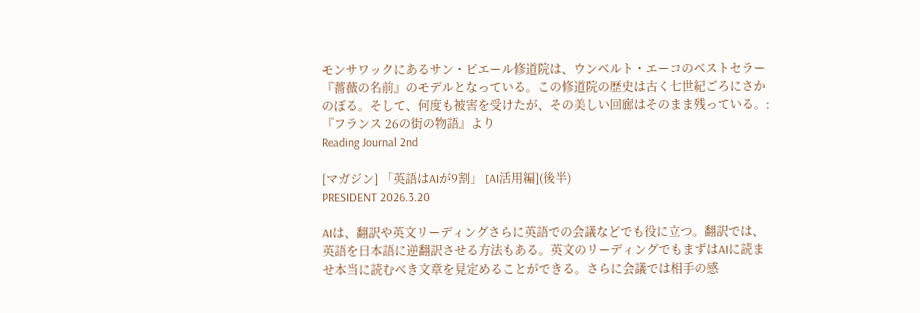モンサワックにあるサン・ピエール修道院は、ウンベルト・エーコのベストセラー『薔薇の名前』のモデルとなっている。この修道院の歴史は古く七世紀ごろにさかのぼる。そして、何度も被害を受けたが、その美しい回廊はそのまま残っている。:『フランス 26の街の物語』より
Reading Journal 2nd

[マガジン] 「英語はAIが9割」 [AI活用編](後半)
PRESIDENT 2026.3.20

AIは、翻訳や英文リーディングさらに英語での会議などでも役に立つ。翻訳では、英語を日本語に逆翻訳させる方法もある。英文のリーディングでもまずはAIに読ませ本当に読むべき文章を見定めることができる。さらに会議では相手の感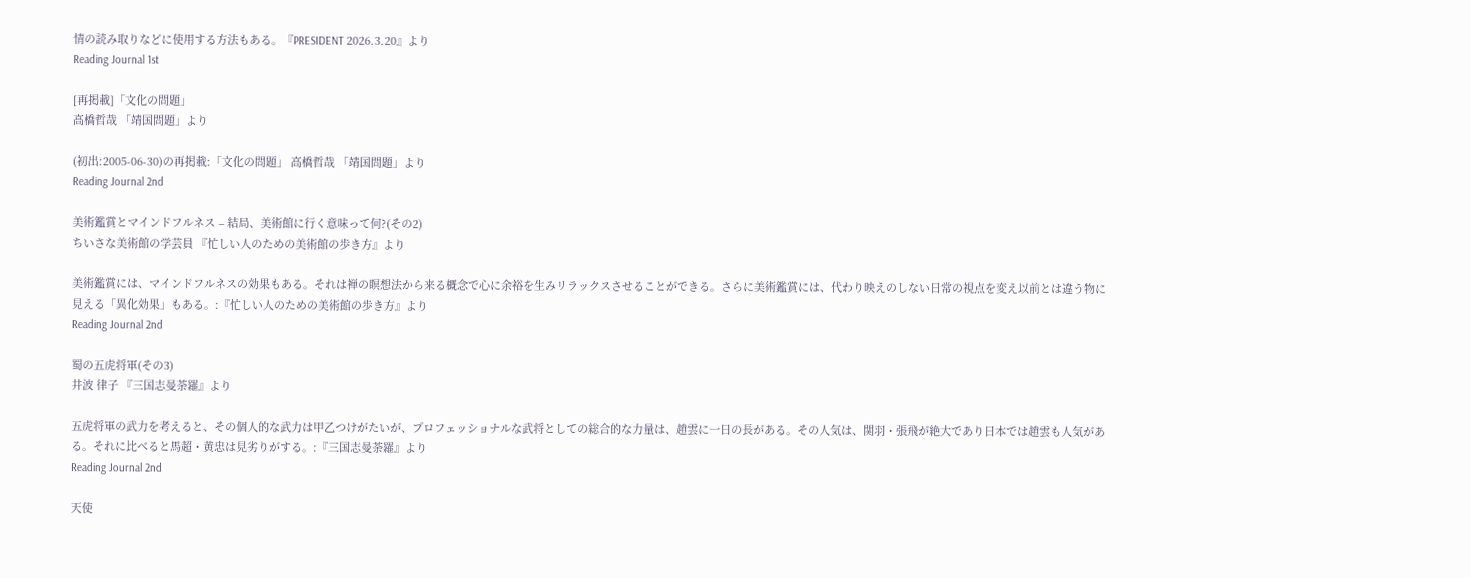情の読み取りなどに使用する方法もある。『PRESIDENT 2026.3.20』より
Reading Journal 1st

[再掲載]「文化の問題」
高橋哲哉 「靖国問題」より

(初出:2005-06-30)の再掲載:「文化の問題」 高橋哲哉 「靖国問題」より
Reading Journal 2nd

美術鑑賞とマインドフルネス – 結局、美術館に行く意味って何?(その2)
ちいさな美術館の学芸員 『忙しい人のための美術館の歩き方』より

美術鑑賞には、マインドフルネスの効果もある。それは禅の瞑想法から来る概念で心に余裕を生みリラックスさせることができる。さらに美術鑑賞には、代わり映えのしない日常の視点を変え以前とは違う物に見える「異化効果」もある。:『忙しい人のための美術館の歩き方』より
Reading Journal 2nd

蜀の五虎将軍(その3)
井波 律子 『三国志曼荼羅』より

五虎将軍の武力を考えると、その個人的な武力は甲乙つけがたいが、プロフェッショナルな武将としての総合的な力量は、趙雲に一日の長がある。その人気は、関羽・張飛が絶大であり日本では趙雲も人気がある。それに比べると馬超・黄忠は見劣りがする。:『三国志曼荼羅』より
Reading Journal 2nd

天使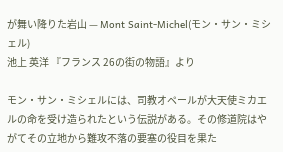が舞い降りた岩山 — Mont Saint-Michel(モン・サン・ミシェル)
池上 英洋 『フランス 26の街の物語』より

モン・サン・ミシェルには、司教オペールが大天使ミカエルの命を受け造られたという伝説がある。その修道院はやがてその立地から難攻不落の要塞の役目を果た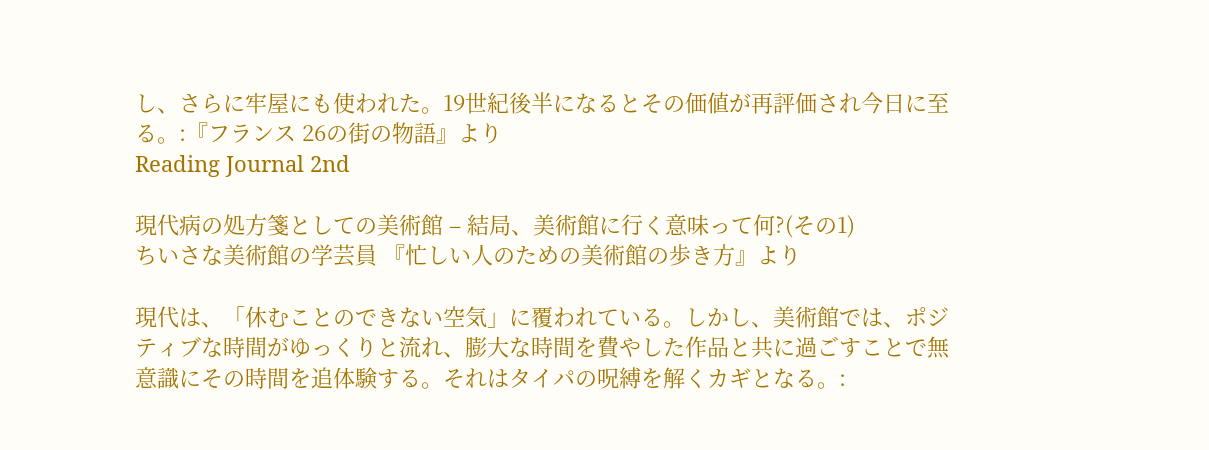し、さらに牢屋にも使われた。19世紀後半になるとその価値が再評価され今日に至る。:『フランス 26の街の物語』より
Reading Journal 2nd

現代病の処方箋としての美術館 – 結局、美術館に行く意味って何?(その1)
ちいさな美術館の学芸員 『忙しい人のための美術館の歩き方』より

現代は、「休むことのできない空気」に覆われている。しかし、美術館では、ポジティブな時間がゆっくりと流れ、膨大な時間を費やした作品と共に過ごすことで無意識にその時間を追体験する。それはタイパの呪縛を解くカギとなる。: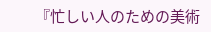『忙しい人のための美術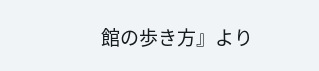館の歩き方』より